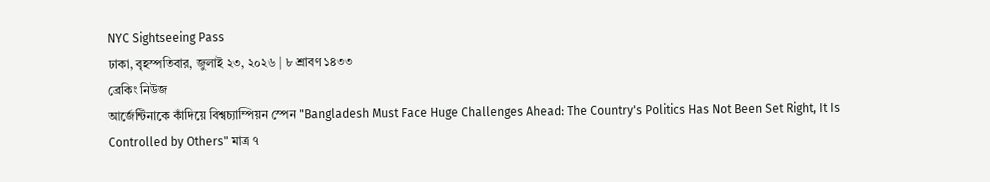NYC Sightseeing Pass
ঢাকা, বৃহস্পতিবার, জুলাই ২৩, ২০২৬ | ৮ শ্রাবণ ১৪৩৩
ব্রেকিং নিউজ
আর্জেন্টিনাকে কাঁদিয়ে বিশ্বচ্যাম্পিয়ন স্পেন "Bangladesh Must Face Huge Challenges Ahead: The Country's Politics Has Not Been Set Right, It Is Controlled by Others" মাত্র ৭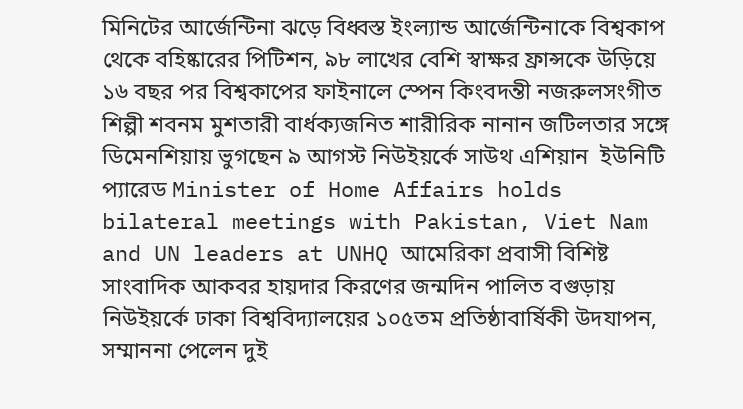মিনিটের আর্জেন্টিনা ঝড়ে বিধ্বস্ত ইংল্যান্ড আর্জেন্টিনাকে বিশ্বকাপ থেকে বহিষ্কারের পিটিশন, ৯৮ লাখের বেশি স্বাক্ষর ফ্রান্সকে উড়িয়ে ১৬ বছর পর বিশ্বকাপের ফাইনালে স্পেন কিংবদন্তী নজরুলসংগীত শিল্পী শবনম মুশতারী বার্ধক্যজনিত শারীরিক নানান জটিলতার সঙ্গে ডিমেনশিয়ায় ভুগছেন ৯ আগস্ট নিউইয়র্কে সাউথ এশিয়ান  ইউনিটি প্যারেড Minister of Home Affairs holds bilateral meetings with Pakistan, Viet Nam and UN leaders at UNHQ আমেরিকা প্রবাসী বিশিষ্ট সাংবাদিক আকবর হায়দার কিরণের জন্মদিন পালিত বগুড়ায় নিউইয়র্কে ঢাকা বিশ্ববিদ্যালয়ের ১০৫তম প্রতিষ্ঠাবার্ষিকী উদযাপন, সম্মাননা পেলেন দুই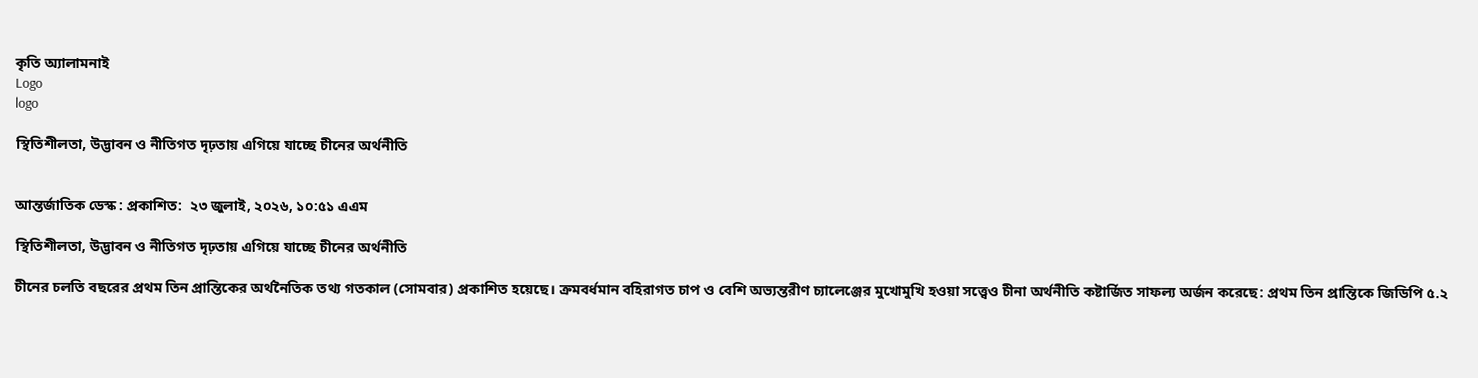কৃতি অ্যালামনাই
Logo
logo

স্থিতিশীলতা, উদ্ভাবন ও নীতিগত দৃঢ়তায় এগিয়ে যাচ্ছে চীনের অর্থনীতি


আন্তর্জাতিক ডেস্ক : প্রকাশিত:  ২৩ জুলাই, ২০২৬, ১০:৫১ এএম

স্থিতিশীলতা, উদ্ভাবন ও নীতিগত দৃঢ়তায় এগিয়ে যাচ্ছে চীনের অর্থনীতি

চীনের চলতি বছরের প্রথম তিন প্রান্তিকের অর্থনৈতিক তথ্য গতকাল (সোমবার) প্রকাশিত হয়েছে। ক্রমবর্ধমান বহিরাগত চাপ ও বেশি অভ্যন্তরীণ চ্যালেঞ্জের মুখোমুখি হওয়া সত্ত্বেও চীনা অর্থনীতি কষ্টার্জিত সাফল্য অর্জন করেছে: প্রথম তিন প্রান্তিকে জিডিপি ৫.২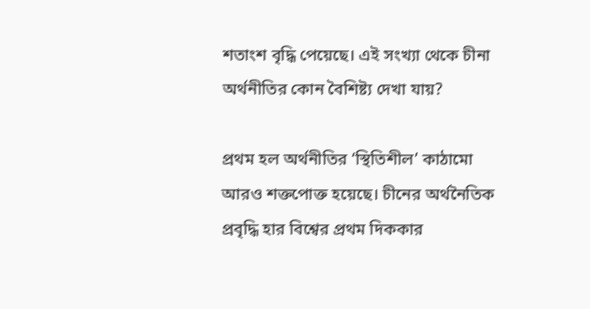শতাংশ বৃদ্ধি পেয়েছে। এই সংখ্যা থেকে চীনা অর্থনীতির কোন বৈশিষ্ট্য দেখা যায়?

প্রথম হল অর্থনীতির ‘স্থিতিশীল’ কাঠামো আরও শক্তপোক্ত হয়েছে। চীনের অর্থনৈতিক প্রবৃদ্ধি হার বিশ্বের প্রথম দিককার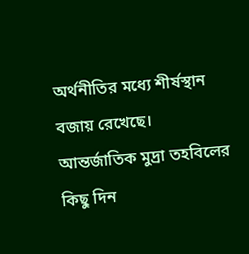অর্থনীতির মধ্যে শীর্ষস্থান বজায় রেখেছে। আন্তর্জাতিক মুদ্রা তহবিলের কিছু দিন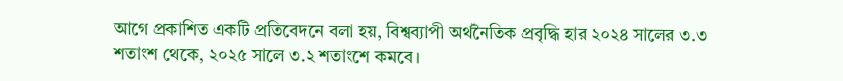আগে প্রকাশিত একটি প্রতিবেদনে বলা হয়, বিশ্বব্যাপী অর্থনৈতিক প্রবৃদ্ধি হার ২০২৪ সালের ৩.৩ শতাংশ থেকে, ২০২৫ সালে ৩.২ শতাংশে কমবে।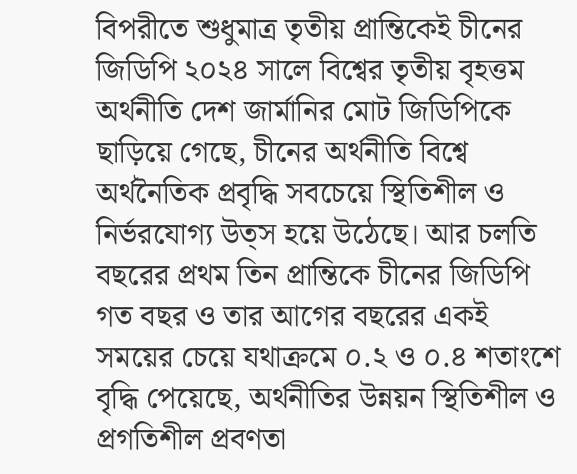বিপরীতে শুধুমাত্র তৃতীয় প্রান্তিকেই চীনের জিডিপি ২০২৪ সালে বিশ্বের তৃতীয় বৃহত্তম অর্থনীতি দেশ জার্মানির মোট জিডিপিকে ছাড়িয়ে গেছে, চীনের অর্থনীতি বিশ্বে অর্থনৈতিক প্রবৃদ্ধি সবচেয়ে স্থিতিশীল ও নির্ভরযোগ্য উত্স হয়ে উঠেছে। আর চলতি বছরের প্রথম তিন প্রান্তিকে চীনের জিডিপি গত বছর ও তার আগের বছরের একই সময়ের চেয়ে যথাক্রমে ০.২ ও ০.৪ শতাংশে বৃদ্ধি পেয়েছে, অর্থনীতির উন্নয়ন স্থিতিশীল ও প্রগতিশীল প্রবণতা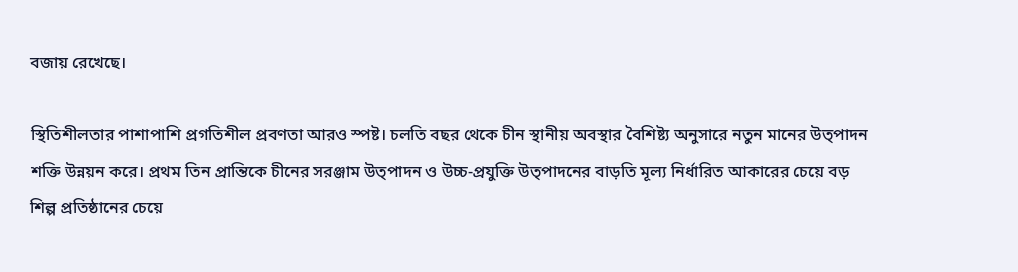বজায় রেখেছে।

স্থিতিশীলতার পাশাপাশি প্রগতিশীল প্রবণতা আরও স্পষ্ট। চলতি বছর থেকে চীন স্থানীয় অবস্থার বৈশিষ্ট্য অনুসারে নতুন মানের উত্পাদন শক্তি উন্নয়ন করে। প্রথম তিন প্রান্তিকে চীনের সরঞ্জাম উত্পাদন ও উচ্চ-প্রযুক্তি উত্পাদনের বাড়তি মূল্য নির্ধারিত আকারের চেয়ে বড় শিল্প প্রতিষ্ঠানের চেয়ে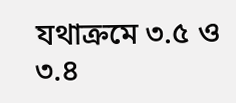যথাক্রমে ৩.৫ ও ৩.৪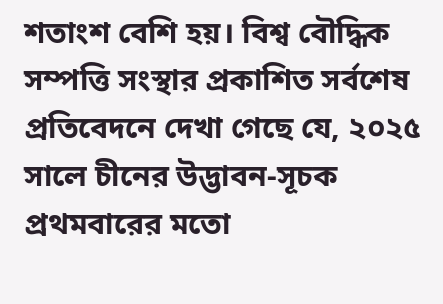শতাংশ বেশি হয়। বিশ্ব বৌদ্ধিক সম্পত্তি সংস্থার প্রকাশিত সর্বশেষ প্রতিবেদনে দেখা গেছে যে, ২০২৫ সালে চীনের উদ্ভাবন-সূচক প্রথমবারের মতো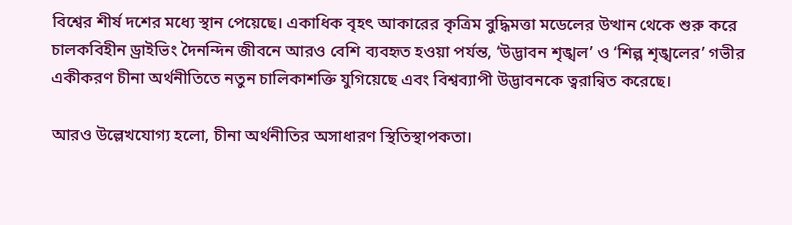বিশ্বের শীর্ষ দশের মধ্যে স্থান পেয়েছে। একাধিক বৃহৎ আকারের কৃত্রিম বুদ্ধিমত্তা মডেলের উত্থান থেকে শুরু করে চালকবিহীন ড্রাইভিং দৈনন্দিন জীবনে আরও বেশি ব্যবহৃত হওয়া পর্যন্ত, ‘উদ্ভাবন শৃঙ্খল’ ও ‘শিল্প শৃঙ্খলের’ গভীর একীকরণ চীনা অর্থনীতিতে নতুন চালিকাশক্তি যুগিয়েছে এবং বিশ্বব্যাপী উদ্ভাবনকে ত্বরান্বিত করেছে।

আরও উল্লেখযোগ্য হলো, চীনা অর্থনীতির অসাধারণ স্থিতিস্থাপকতা।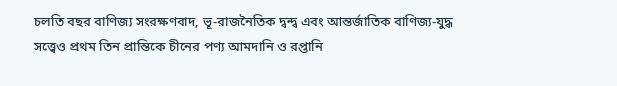চলতি বছর বাণিজ্য সংরক্ষণবাদ, ভূ-রাজনৈতিক দ্বন্দ্ব এবং আন্তর্জাতিক বাণিজ্য-যুদ্ধ সত্ত্বেও প্রথম তিন প্রান্তিকে চীনের পণ্য আমদানি ও রপ্তানি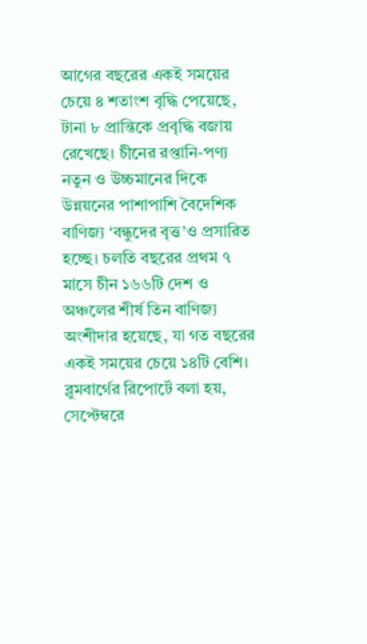আগের বছরের একই সময়ের চেয়ে ৪ শতাংশ বৃদ্ধি পেয়েছে, টানা ৮ প্রান্তিকে প্রবৃদ্ধি বজায় রেখেছে। চীনের রপ্তানি-পণ্য নতুন ও উচ্চমানের দিকে উন্নয়নের পাশাপাশি বৈদেশিক বাণিজ্য ‘বন্ধুদের বৃত্ত’ও প্রসারিত হচ্ছে। চলতি বছরের প্রথম ৭ মাসে চীন ১৬৬টি দেশ ও অঞ্চলের শীর্ষ তিন বাণিজ্য অংশীদার হয়েছে, যা গত বছরের একই সময়ের চেয়ে ১৪টি বেশি। ব্লুমবার্গের রিপোর্টে বলা হয়, সেপ্টেম্বরে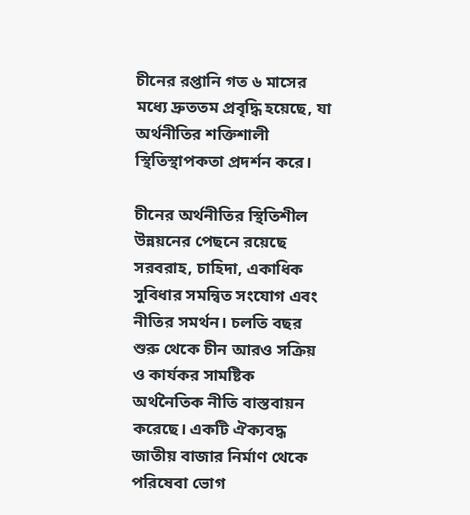চীনের রপ্তানি গত ৬ মাসের মধ্যে দ্রুততম প্রবৃদ্ধি হয়েছে, যা অর্থনীতির শক্তিশালী স্থিতিস্থাপকতা প্রদর্শন করে।

চীনের অর্থনীতির স্থিতিশীল উন্নয়নের পেছনে রয়েছে সরবরাহ, চাহিদা, একাধিক সুবিধার সমন্বিত সংযোগ এবং নীতির সমর্থন। চলতি বছর শুরু থেকে চীন আরও সক্রিয় ও কার্যকর সামষ্টিক অর্থনৈতিক নীতি বাস্তবায়ন করেছে। একটি ঐক্যবদ্ধ জাতীয় বাজার নির্মাণ থেকে পরিষেবা ভোগ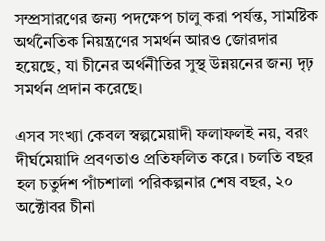সম্প্রসারণের জন্য পদক্ষেপ চালু করা পর্যন্ত, সামষ্টিক অর্থনৈতিক নিয়ন্ত্রণের সমর্থন আরও জোরদার হয়েছে, যা চীনের অর্থনীতির সুস্থ উন্নয়নের জন্য দৃঢ় সমর্থন প্রদান করেছে।

এসব সংখ্যা কেবল স্বল্পমেয়াদী ফলাফলই নয়, বরং দীর্ঘমেয়াদি প্রবণতাও প্রতিফলিত করে। চলতি বছর হল চতুর্দশ পাঁচশালা পরিকল্পনার শেষ বছর, ২০ অক্টোবর চীনা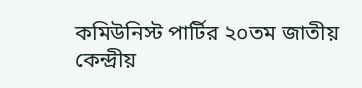কমিউনিস্ট পার্টির ২০তম জাতীয় কেন্দ্রীয়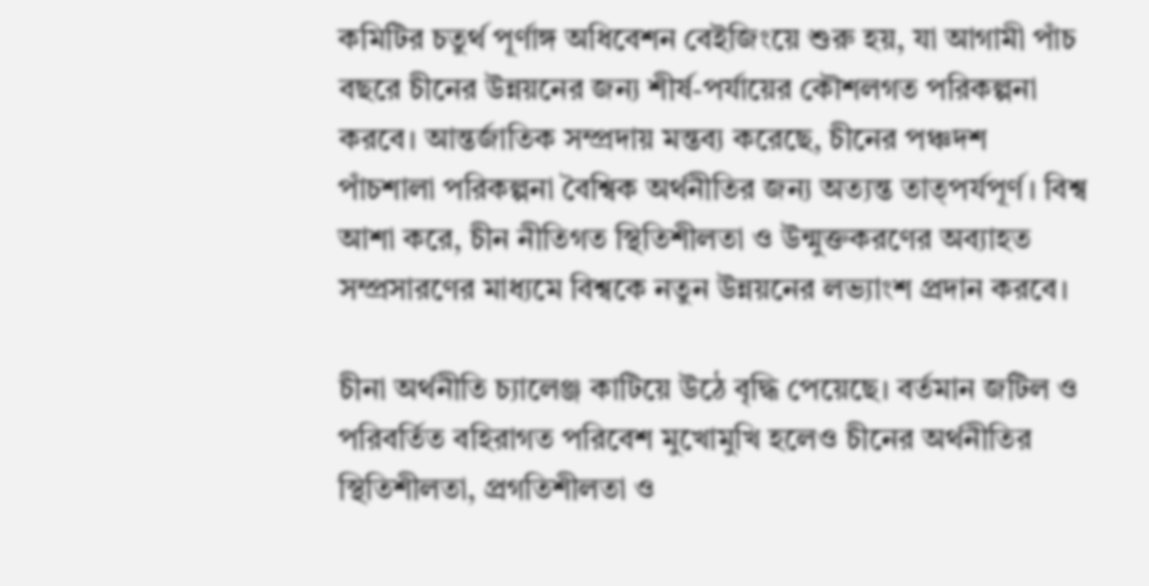কমিটির চতুর্থ পূর্ণাঙ্গ অধিবেশন বেইজিংয়ে শুরু হয়, যা আগামী পাঁচ বছরে চীনের উন্নয়নের জন্য শীর্ষ-পর্যায়ের কৌশলগত পরিকল্পনা করবে। আন্তর্জাতিক সম্প্রদায় মন্তব্য করেছে, চীনের পঞ্চদশ পাঁচশালা পরিকল্পনা বৈশ্বিক অর্থনীতির জন্য অত্যন্ত তাত্পর্যপূর্ণ। বিশ্ব আশা করে, চীন নীতিগত স্থিতিশীলতা ও উন্মুক্তকরণের অব্যাহত সম্প্রসারণের মাধ্যমে বিশ্বকে নতুন উন্নয়নের লভ্যাংশ প্রদান করবে।

চীনা অর্থনীতি চ্যালেঞ্জ কাটিয়ে উঠে বৃদ্ধি পেয়েছে। বর্তমান জটিল ও পরিবর্তিত বহিরাগত পরিবেশ মুখোমুখি হলেও চীনের অর্থনীতির স্থিতিশীলতা, প্রগতিশীলতা ও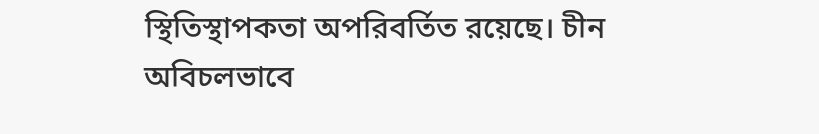স্থিতিস্থাপকতা অপরিবর্তিত রয়েছে। চীন অবিচলভাবে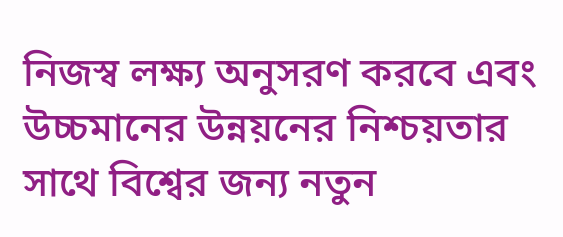নিজস্ব লক্ষ্য অনুসরণ করবে এবং উচ্চমানের উন্নয়নের নিশ্চয়তার সাথে বিশ্বের জন্য নতুন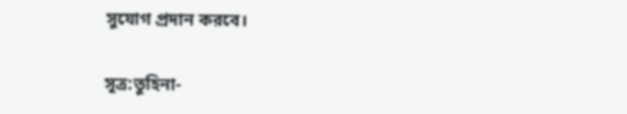সুযোগ প্রদান করবে।

সূত্র:তুহিনা-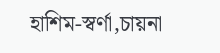হাশিম-স্বর্ণা,চায়না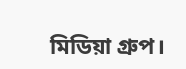মিডিয়া গ্রুপ।